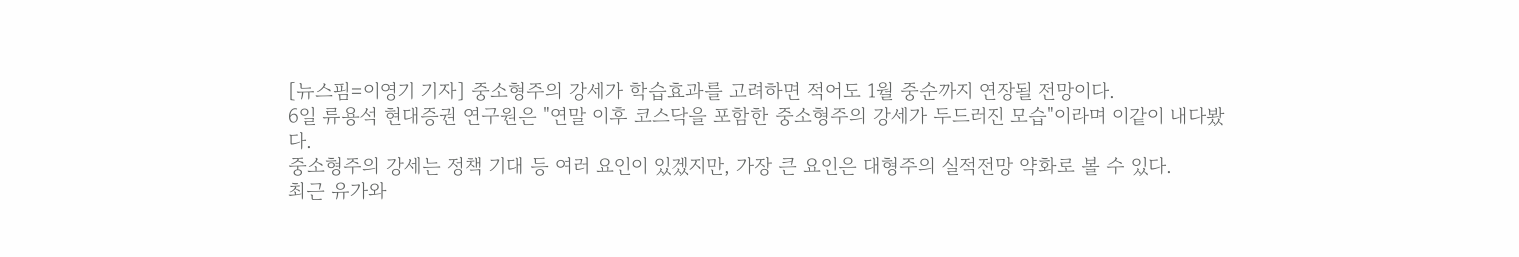[뉴스핌=이영기 기자] 중소형주의 강세가 학습효과를 고려하면 적어도 1월 중순까지 연장될 전망이다.
6일 류용석 현대증권 연구원은 "연말 이후 코스닥을 포함한 중소형주의 강세가 두드러진 모습"이라며 이같이 내다봤다.
중소형주의 강세는 정책 기대 등 여러 요인이 있겠지만, 가장 큰 요인은 대형주의 실적전망 약화로 볼 수 있다.
최근 유가와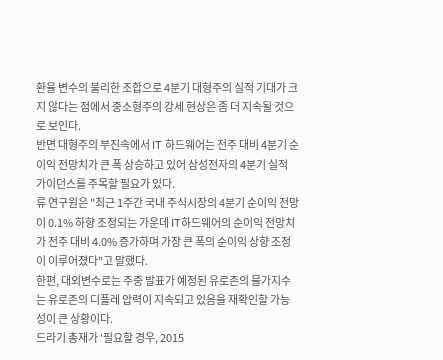환율 변수의 불리한 조합으로 4분기 대형주의 실적 기대가 크지 않다는 점에서 중소형주의 강세 현상은 좀 더 지속될 것으로 보인다.
반면 대형주의 부진속에서 IT 하드웨어는 전주 대비 4분기 순이익 전망치가 큰 폭 상승하고 있어 삼성전자의 4분기 실적 가이던스를 주목할 필요가 있다.
류 연구원은 "최근 1주간 국내 주식시장의 4분기 순이익 전망이 0.1% 하향 조정되는 가운데 IT하드웨어의 순이익 전망치가 전주 대비 4.0% 증가하며 가장 큰 폭의 순이익 상향 조정이 이루어졌다"고 말했다.
한편, 대외변수로는 주중 발표가 예정된 유로존의 물가지수는 유로존의 디플레 압력이 지속되고 있음을 재확인할 가능성이 큰 상황이다.
드라기 총재가 '필요할 경우, 2015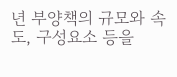년 부양책의 규모와 속도, 구성요소 등을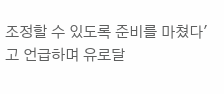조정할 수 있도록 준비를 마쳤다'고 언급하며 유로달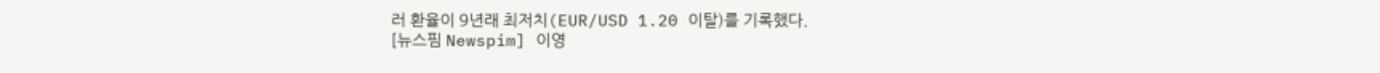러 환율이 9년래 최저치(EUR/USD 1.20 이탈)를 기록했다.
[뉴스핌 Newspim] 이영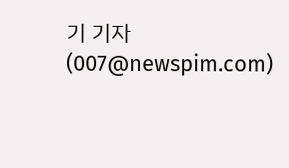기 기자 (007@newspim.com)